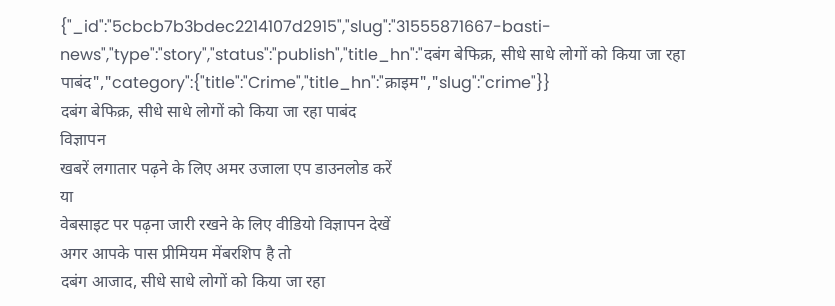{"_id":"5cbcb7b3bdec2214107d2915","slug":"31555871667-basti-news","type":"story","status":"publish","title_hn":"दबंग बेफिक्र, सीधे साधे लोगों को किया जा रहा पाबंद","category":{"title":"Crime","title_hn":"क्राइम","slug":"crime"}}
दबंग बेफिक्र, सीधे साधे लोगों को किया जा रहा पाबंद
विज्ञापन
खबरें लगातार पढ़ने के लिए अमर उजाला एप डाउनलोड करें
या
वेबसाइट पर पढ़ना जारी रखने के लिए वीडियो विज्ञापन देखें
अगर आपके पास प्रीमियम मेंबरशिप है तो
दबंग आजाद, सीधे साधे लोगों को किया जा रहा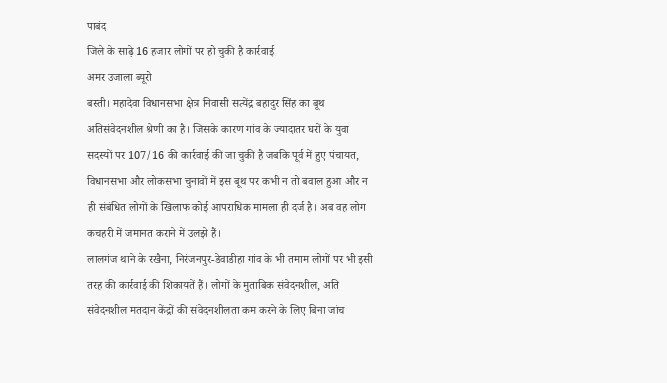पाबंद
जिले के साढ़े 16 हजार लोगों पर हो चुकी है कार्रवाई
अमर उजाला ब्यूरो
बस्ती। महादेवा विधानसभा क्षेत्र निवासी सत्येंद्र बहादुर सिंह का बूथ अतिसंवेदनशील श्रेणी का है। जिसके कारण गांव के ज्यादातर घरों के युवा सदस्यों पर 107/16 की कार्रवाई की जा चुकी है जबकि पूर्व में हुए पंचायत, विधानसभा और लोकसभा चुनावों में इस बूथ पर कभी न तो बवाल हुआ और न ही संबंधित लोगों के खिलाफ कोई आपराधिक मामला ही दर्ज है। अब वह लोग कचहरी में जमानत कराने में उलझे हैं।
लालगंज थाने के रखैना, निरंजनपुर-डेवाडीहा गांव के भी तमाम लोगों पर भी इसी तरह की कार्रवाई की शिकायतें हैं। लोगों के मुताबिक संवेदनशील, अति संवेदनशील मतदान केंद्रों की संवेदनशीलता कम करने के लिए बिना जांच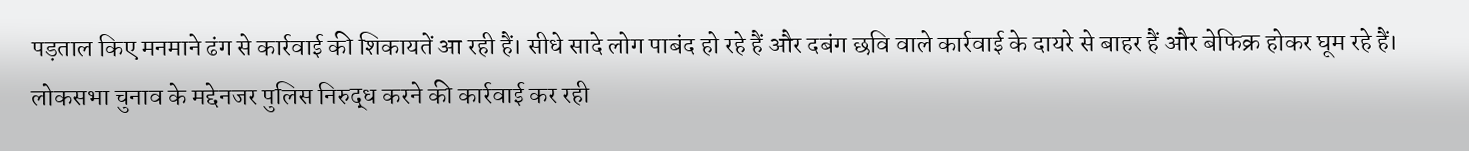पड़ताल किए मनमाने ढंग से कार्रवाई की शिकायतें आ रही हैं। सीधे सादे लोग पाबंद हो रहे हैं और दबंग छवि वाले कार्रवाई के दायरे से बाहर हैं और बेफिक्र होकर घूम रहे हैं।
लोकसभा चुनाव के मद्देनजर पुलिस निरुद्ध करने की कार्रवाई कर रही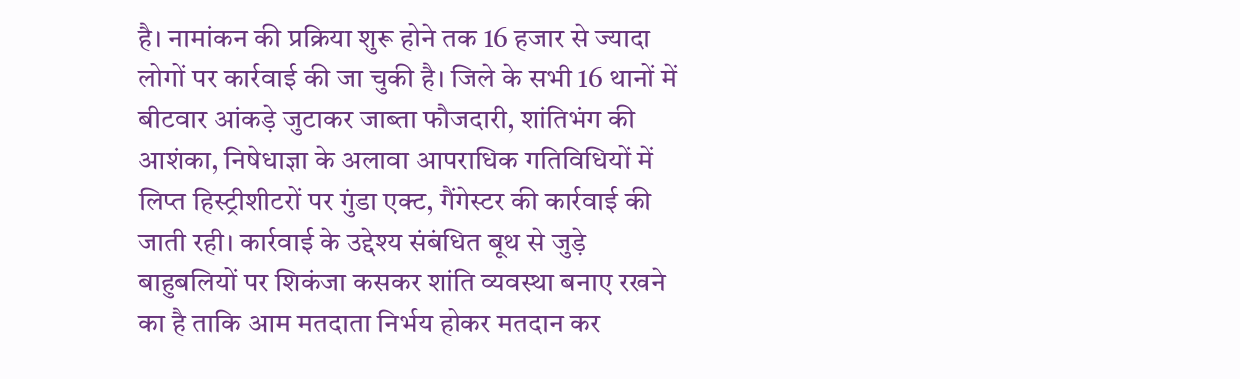है। नामांकन की प्रक्रिया शुरू होने तक 16 हजार से ज्यादा लोगों पर कार्रवाई की जा चुकी है। जिले के सभी 16 थानों में बीटवार आंकड़े जुटाकर जाब्ता फौजदारी, शांतिभंग की आशंका, निषेधाज्ञा के अलावा आपराधिक गतिविधियों में लिप्त हिस्ट्रीशीटरों पर गुंडा एक्ट, गैंगेस्टर की कार्रवाई की जाती रही। कार्रवाई के उद्देश्य संबंधित बूथ से जुड़े बाहुबलियों पर शिकंजा कसकर शांति व्यवस्था बनाए रखने का है ताकि आम मतदाता निर्भय होकर मतदान कर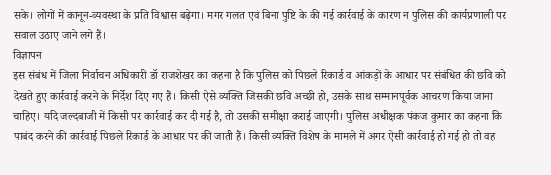सके। लोगों में कानून-व्यवस्था के प्रति विश्वास बढ़ेगा। मगर गलत एवं बिना पुष्टि के की गई कार्रवाई के कारण न पुलिस की कार्यप्रणाली पर सवाल उठाए जाने लगे हैं।
विज्ञापन
इस संबंध में जिला निर्वाचन अधिकारी डॉ राजशेखर का कहना है कि पुलिस को पिछले रिकार्ड व आंकड़ों के आधार पर संबंधित की छवि को देखते हुए कार्रवाई करने के निर्देश दिए गए हैं। किसी ऐसे व्यक्ति जिसकी छवि अच्छी हो, उसके साथ सम्मानपूर्वक आचरण किया जाना चाहिए। यदि जल्दबाजी में किसी पर कार्रवाई कर दी गई है, तो उसकी समीक्षा कराई जाएगी। पुलिस अधीक्षक पंकज कुमार का कहना कि पाबंद करने की कार्रवाई पिछले रिकार्ड के आधार पर की जाती हैं। किसी व्यक्ति विशेष के मामले में अगर ऐसी कार्रवाई हो गई हो तो वह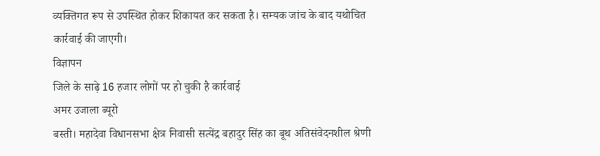व्यक्तिगत रूप से उपस्थित होकर शिकायत कर सकता है। सम्यक जांच के बाद यथोचित कार्रवाई की जाएगी।
विज्ञापन
जिले के साढ़े 16 हजार लोगों पर हो चुकी है कार्रवाई
अमर उजाला ब्यूरो
बस्ती। महादेवा विधानसभा क्षेत्र निवासी सत्येंद्र बहादुर सिंह का बूथ अतिसंवेदनशील श्रेणी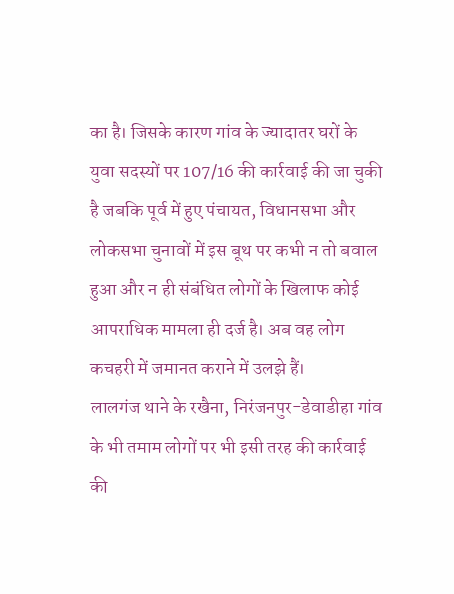का है। जिसके कारण गांव के ज्यादातर घरों के युवा सदस्यों पर 107/16 की कार्रवाई की जा चुकी है जबकि पूर्व में हुए पंचायत, विधानसभा और लोकसभा चुनावों में इस बूथ पर कभी न तो बवाल हुआ और न ही संबंधित लोगों के खिलाफ कोई आपराधिक मामला ही दर्ज है। अब वह लोग कचहरी में जमानत कराने में उलझे हैं।
लालगंज थाने के रखैना, निरंजनपुर-डेवाडीहा गांव के भी तमाम लोगों पर भी इसी तरह की कार्रवाई की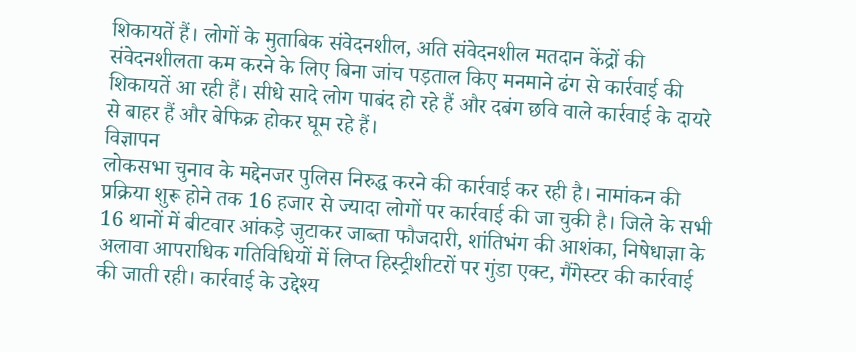शिकायतें हैं। लोगों के मुताबिक संवेदनशील, अति संवेदनशील मतदान केंद्रों की संवेदनशीलता कम करने के लिए बिना जांच पड़ताल किए मनमाने ढंग से कार्रवाई की शिकायतें आ रही हैं। सीधे सादे लोग पाबंद हो रहे हैं और दबंग छवि वाले कार्रवाई के दायरे से बाहर हैं और बेफिक्र होकर घूम रहे हैं।
विज्ञापन
लोकसभा चुनाव के मद्देनजर पुलिस निरुद्ध करने की कार्रवाई कर रही है। नामांकन की प्रक्रिया शुरू होने तक 16 हजार से ज्यादा लोगों पर कार्रवाई की जा चुकी है। जिले के सभी 16 थानों में बीटवार आंकड़े जुटाकर जाब्ता फौजदारी, शांतिभंग की आशंका, निषेधाज्ञा के अलावा आपराधिक गतिविधियों में लिप्त हिस्ट्रीशीटरों पर गुंडा एक्ट, गैंगेस्टर की कार्रवाई की जाती रही। कार्रवाई के उद्देश्य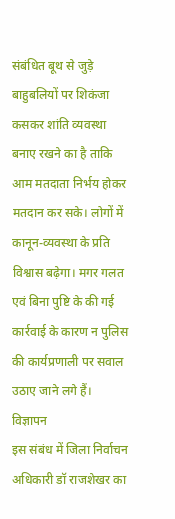संबंधित बूथ से जुड़े बाहुबलियों पर शिकंजा कसकर शांति व्यवस्था बनाए रखने का है ताकि आम मतदाता निर्भय होकर मतदान कर सके। लोगों में कानून-व्यवस्था के प्रति विश्वास बढ़ेगा। मगर गलत एवं बिना पुष्टि के की गई कार्रवाई के कारण न पुलिस की कार्यप्रणाली पर सवाल उठाए जाने लगे हैं।
विज्ञापन
इस संबंध में जिला निर्वाचन अधिकारी डॉ राजशेखर का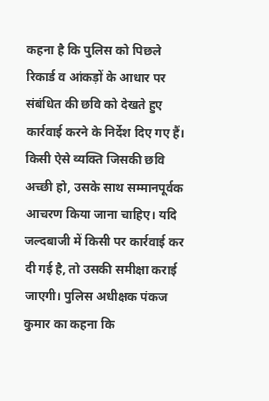कहना है कि पुलिस को पिछले रिकार्ड व आंकड़ों के आधार पर संबंधित की छवि को देखते हुए कार्रवाई करने के निर्देश दिए गए हैं। किसी ऐसे व्यक्ति जिसकी छवि अच्छी हो, उसके साथ सम्मानपूर्वक आचरण किया जाना चाहिए। यदि जल्दबाजी में किसी पर कार्रवाई कर दी गई है, तो उसकी समीक्षा कराई जाएगी। पुलिस अधीक्षक पंकज कुमार का कहना कि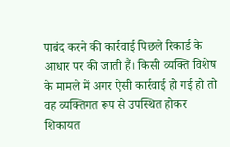पाबंद करने की कार्रवाई पिछले रिकार्ड के आधार पर की जाती हैं। किसी व्यक्ति विशेष के मामले में अगर ऐसी कार्रवाई हो गई हो तो वह व्यक्तिगत रूप से उपस्थित होकर शिकायत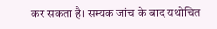कर सकता है। सम्यक जांच के बाद यथोचित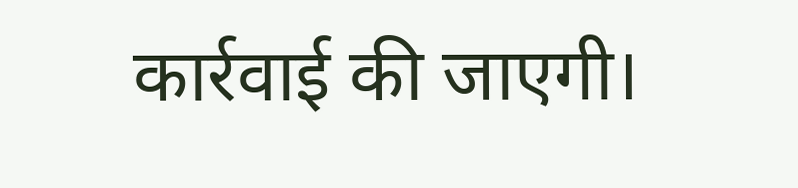कार्रवाई की जाएगी।